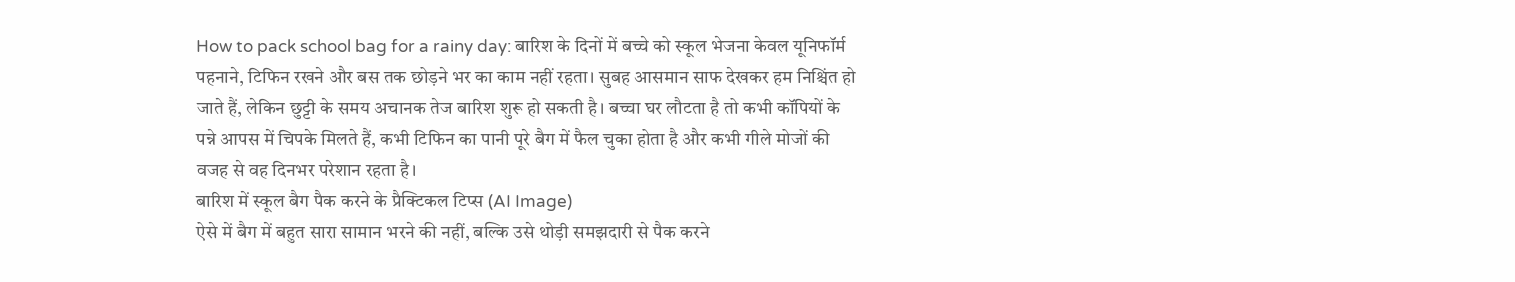How to pack school bag for a rainy day: बारिश के दिनों में बच्चे को स्कूल भेजना केवल यूनिफॉर्म पहनाने, टिफिन रखने और बस तक छोड़ने भर का काम नहीं रहता। सुबह आसमान साफ देखकर हम निश्चिंत हो जाते हैं, लेकिन छुट्टी के समय अचानक तेज बारिश शुरू हो सकती है। बच्चा घर लौटता है तो कभी कॉपियों के पन्ने आपस में चिपके मिलते हैं, कभी टिफिन का पानी पूरे बैग में फैल चुका होता है और कभी गीले मोजों की वजह से वह दिनभर परेशान रहता है।
बारिश में स्कूल बैग पैक करने के प्रैक्टिकल टिप्स (AI Image)
ऐसे में बैग में बहुत सारा सामान भरने की नहीं, बल्कि उसे थोड़ी समझदारी से पैक करने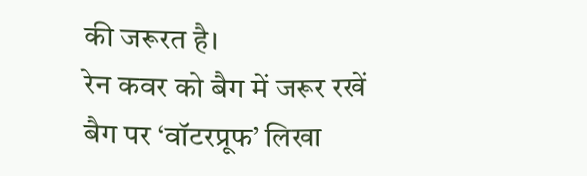की जरूरत है।
रेन कवर को बैग में जरूर रखें
बैग पर ‘वॉटरप्रूफ’ लिखा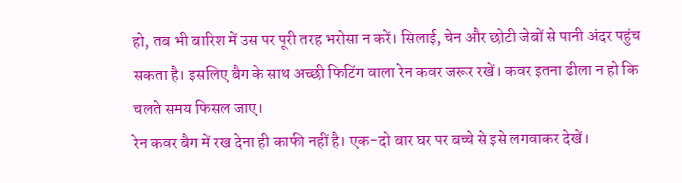हो, तब भी बारिश में उस पर पूरी तरह भरोसा न करें। सिलाई, चेन और छोटी जेबों से पानी अंदर पहुंच सकता है। इसलिए बैग के साथ अच्छी फिटिंग वाला रेन कवर जरूर रखें। कवर इतना ढीला न हो कि चलते समय फिसल जाए।
रेन कवर बैग में रख देना ही काफी नहीं है। एक-दो बार घर पर बच्चे से इसे लगवाकर देखें।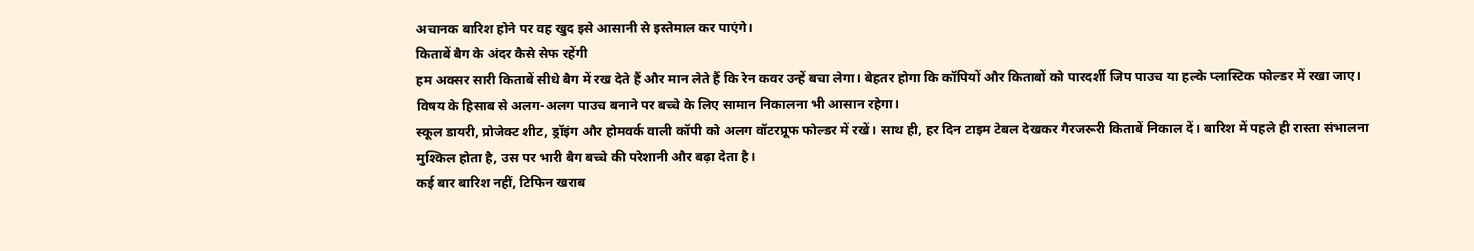अचानक बारिश होने पर वह खुद इसे आसानी से इस्तेमाल कर पाएंगे।
किताबें बैग के अंदर कैसे सेफ रहेंगी
हम अक्सर सारी किताबें सीधे बैग में रख देते हैं और मान लेते हैं कि रेन कवर उन्हें बचा लेगा। बेहतर होगा कि कॉपियों और किताबों को पारदर्शी जिप पाउच या हल्के प्लास्टिक फोल्डर में रखा जाए। विषय के हिसाब से अलग-अलग पाउच बनाने पर बच्चे के लिए सामान निकालना भी आसान रहेगा।
स्कूल डायरी, प्रोजेक्ट शीट, ड्रॉइंग और होमवर्क वाली कॉपी को अलग वॉटरप्रूफ फोल्डर में रखें। साथ ही, हर दिन टाइम टेबल देखकर गैरजरूरी किताबें निकाल दें। बारिश में पहले ही रास्ता संभालना मुश्किल होता है, उस पर भारी बैग बच्चे की परेशानी और बढ़ा देता है।
कई बार बारिश नहीं, टिफिन खराब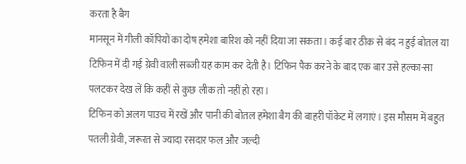करता है बैग
मानसून में गीली कॉपियों का दोष हमेशा बारिश को नहीं दिया जा सकता। कई बार ठीक से बंद न हुई बोतल या टिफिन में दी गई ग्रेवी वाली सब्जी यह काम कर देती है। टिफिन पैक करने के बाद एक बार उसे हल्का-सा पलटकर देख लें कि कहीं से कुछ लीक तो नहीं हो रहा।
टिफिन को अलग पाउच में रखें और पानी की बोतल हमेशा बैग की बाहरी पॉकेट में लगाएं। इस मौसम में बहुत पतली ग्रेवी, जरूरत से ज्यादा रसदार फल और जल्दी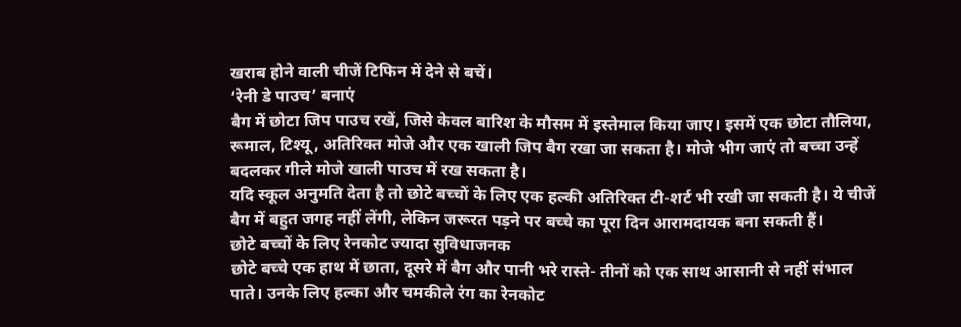खराब होने वाली चीजें टिफिन में देने से बचें।
‘रेनी डे पाउच’ बनाएं
बैग में छोटा जिप पाउच रखें, जिसे केवल बारिश के मौसम में इस्तेमाल किया जाए। इसमें एक छोटा तौलिया, रूमाल, टिश्यू, अतिरिक्त मोजे और एक खाली जिप बैग रखा जा सकता है। मोजे भीग जाएं तो बच्चा उन्हें बदलकर गीले मोजे खाली पाउच में रख सकता है।
यदि स्कूल अनुमति देता है तो छोटे बच्चों के लिए एक हल्की अतिरिक्त टी-शर्ट भी रखी जा सकती है। ये चीजें बैग में बहुत जगह नहीं लेंगी, लेकिन जरूरत पड़ने पर बच्चे का पूरा दिन आरामदायक बना सकती हैं।
छोटे बच्चों के लिए रेनकोट ज्यादा सुविधाजनक
छोटे बच्चे एक हाथ में छाता, दूसरे में बैग और पानी भरे रास्ते- तीनों को एक साथ आसानी से नहीं संभाल पाते। उनके लिए हल्का और चमकीले रंग का रेनकोट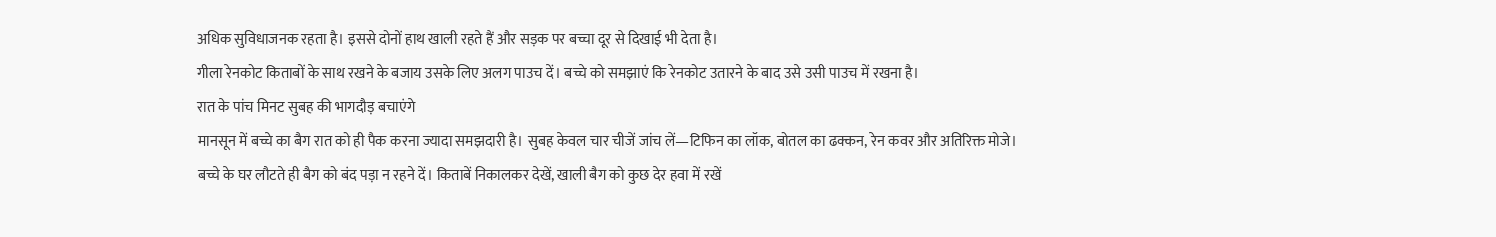अधिक सुविधाजनक रहता है। इससे दोनों हाथ खाली रहते हैं और सड़क पर बच्चा दूर से दिखाई भी देता है।
गीला रेनकोट किताबों के साथ रखने के बजाय उसके लिए अलग पाउच दें। बच्चे को समझाएं कि रेनकोट उतारने के बाद उसे उसी पाउच में रखना है।
रात के पांच मिनट सुबह की भागदौड़ बचाएंगे
मानसून में बच्चे का बैग रात को ही पैक करना ज्यादा समझदारी है। सुबह केवल चार चीजें जांच लें—टिफिन का लॉक, बोतल का ढक्कन, रेन कवर और अतिरिक्त मोजे।
बच्चे के घर लौटते ही बैग को बंद पड़ा न रहने दें। किताबें निकालकर देखें, खाली बैग को कुछ देर हवा में रखें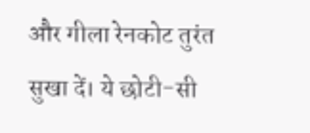और गीला रेनकोट तुरंत सुखा दें। ये छोटी-सी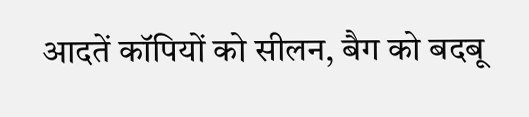आदतें कॉपियों को सीलन, बैग को बदबू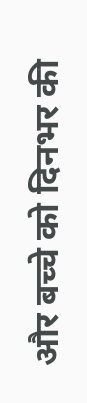और बच्चे को दिनभर की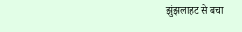झुंझलाहट से बचा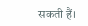सकती हैं।